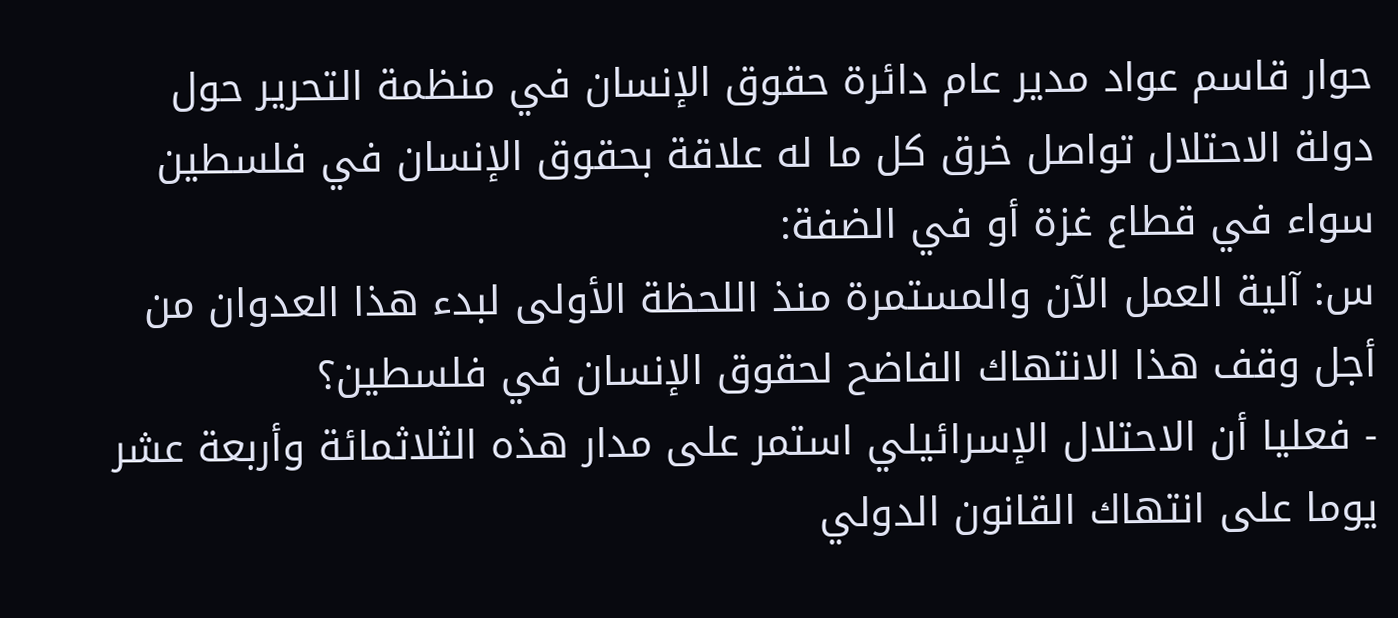حوار قاسم عواد مدير عام دائرة حقوق الإنسان في منظمة التحرير حول دولة الاحتلال تواصل خرق كل ما له علاقة بحقوق الإنسان في فلسطين سواء في قطاع غزة أو في الضفة:
س: آلية العمل الآن والمستمرة منذ اللحظة الأولى لبدء هذا العدوان من أجل وقف هذا الانتهاك الفاضح لحقوق الإنسان في فلسطين؟
- فعليا أن الاحتلال الإسرائيلي استمر على مدار هذه الثلاثمائة وأربعة عشر يوما على انتهاك القانون الدولي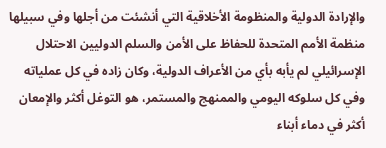والإرادة الدولية والمنظومة الأخلاقية التي أنشئت من أجلها وفي سبيلها منظمة الأمم المتحدة للحفاظ على الأمن والسلم الدوليين الاحتلال الإسرائيلي لم يأبه بأي من الأعراف الدولية، وكان زاده في كل عملياته وفي كل سلوكه اليومي والممنهج والمستمر، هو التوغل أكثر والإمعان أكثر في دماء أبناء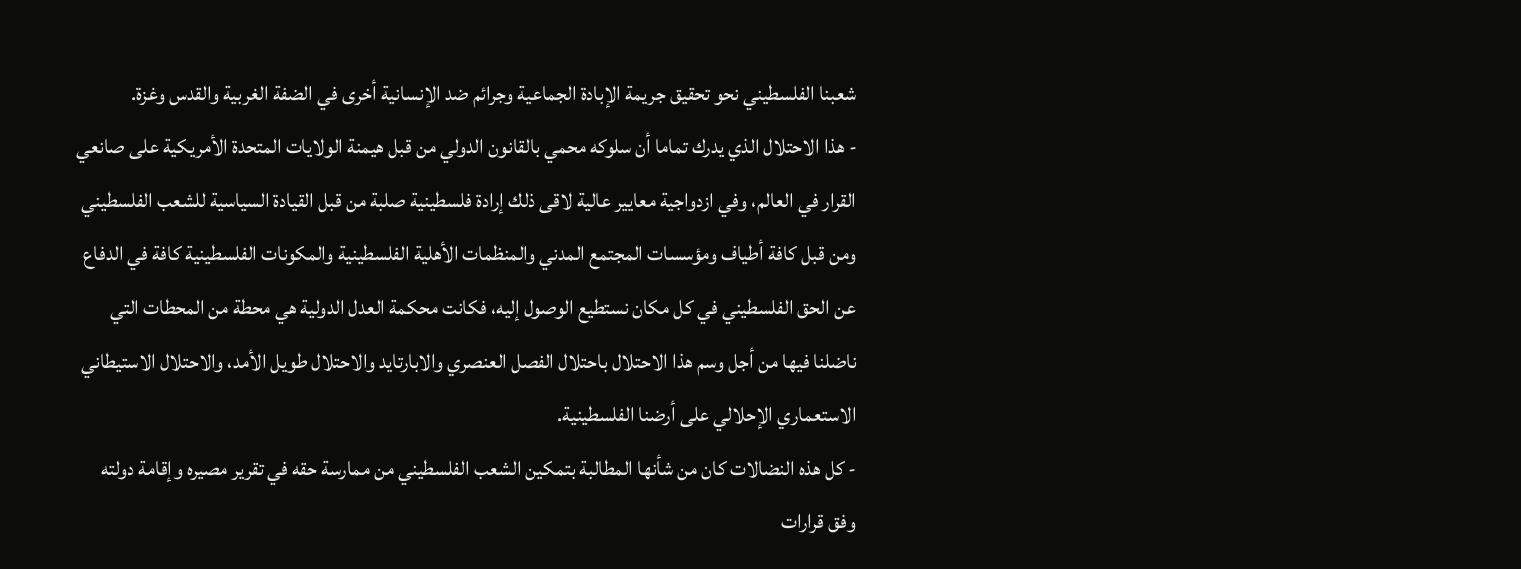شعبنا الفلسطيني نحو تحقيق جريمة الإبادة الجماعية وجرائم ضد الإنسانية أخرى في الضفة الغربية والقدس وغزة.
- هذا الاحتلال الذي يدرك تماما أن سلوكه محمي بالقانون الدولي من قبل هيمنة الولايات المتحدة الأمريكية على صانعي القرار في العالم، وفي ازدواجية معايير عالية لاقى ذلك إرادة فلسطينية صلبة من قبل القيادة السياسية للشعب الفلسطيني ومن قبل كافة أطياف ومؤسسات المجتمع المدني والمنظمات الأهلية الفلسطينية والمكونات الفلسطينية كافة في الدفاع عن الحق الفلسطيني في كل مكان نستطيع الوصول إليه، فكانت محكمة العدل الدولية هي محطة من المحطات التي ناضلنا فيها من أجل وسم هذا الاحتلال باحتلال الفصل العنصري والابارتايد والاحتلال طويل الأمد، والاحتلال الاستيطاني الاستعماري الإحلالي على أرضنا الفلسطينية.
- كل هذه النضالات كان من شأنها المطالبة بتمكين الشعب الفلسطيني من ممارسة حقه في تقرير مصيره وإقامة دولته وفق قرارات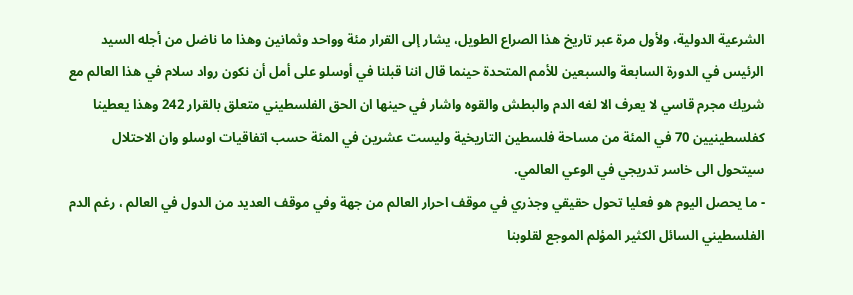الشرعية الدولية، ولأول مرة عبر تاريخ هذا الصراع الطويل، يشار إلى القرار مئة وواحد وثمانين وهذا ما ناضل من أجله السيد الرئيس في الدورة السابعة والسبعين للأمم المتحدة حينما قال اننا قبلنا في أوسلو على أمل أن نكون رواد سلام في هذا العالم مع شريك مجرم قاسي لا يعرف الا لغه الدم والبطش والقوه واشار في حينها ان الحق الفلسطيني متعلق بالقرار 242 وهذا يعطينا كفلسطينيين 70 في المئة من مساحة فلسطين التاريخية وليست عشرين في المئة حسب اتفاقيات اوسلو وان الاحتلال سيتحول الى خاسر تدريجي في الوعي العالمي.
- ما يحصل اليوم هو فعليا تحول حقيقي وجذري في موقف احرار العالم من جهة وفي موقف العديد من الدول في العالم ، رغم الدم الفلسطيني السائل الكثير المؤلم الموجع لقلوبنا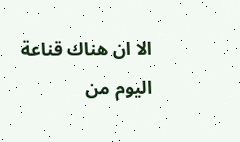الا ان هناك قناعة اليوم من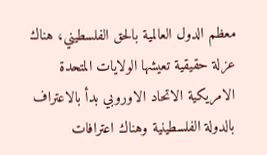معظم الدول العالمية بالحق الفلسطيني، هناك عزلة حقيقية تعيشها الولايات المتحدة الامريكية الاتحاد الاوروبي بدأ بالاعتراف بالدولة الفلسطينية وهناك اعترافات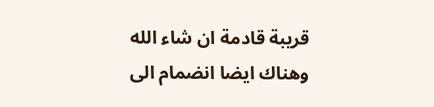قريبة قادمة ان شاء الله وهناك ايضا انضمام الى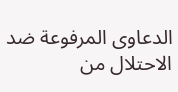الدعاوى المرفوعة ضد الاحتلال من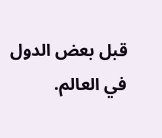قبل بعض الدول في العالم.